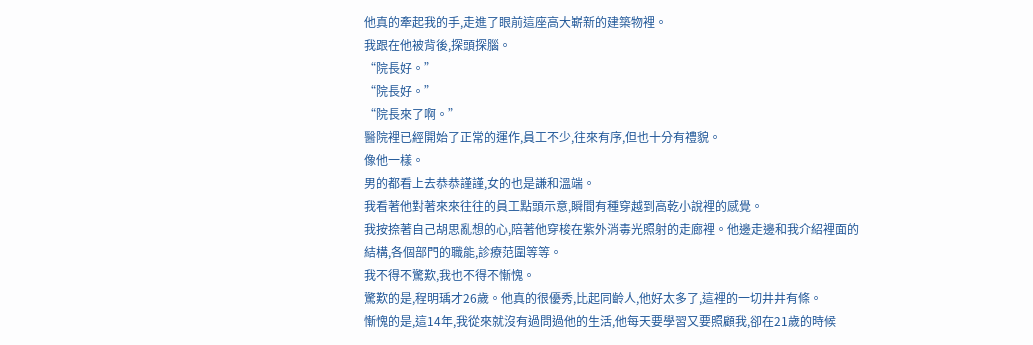他真的牽起我的手,走進了眼前這座高大嶄新的建築物裡。
我跟在他被背後,探頭探腦。
“院長好。”
“院長好。”
“院長來了啊。”
醫院裡已經開始了正常的運作,員工不少,往來有序,但也十分有禮貌。
像他一樣。
男的都看上去恭恭謹謹,女的也是謙和溫端。
我看著他對著來來往往的員工點頭示意,瞬間有種穿越到高乾小說裡的感覺。
我按捺著自己胡思亂想的心,陪著他穿梭在紫外消毒光照射的走廊裡。他邊走邊和我介紹裡面的結構,各個部門的職能,診療范圍等等。
我不得不驚歎,我也不得不慚愧。
驚歎的是,程明瑀才26歲。他真的很優秀,比起同齡人,他好太多了,這裡的一切井井有條。
慚愧的是,這14年,我從來就沒有過問過他的生活,他每天要學習又要照顧我,卻在21歲的時候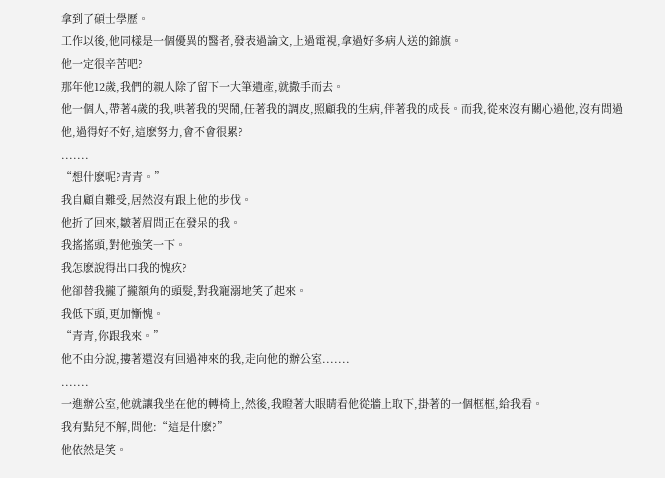拿到了碩士學歷。
工作以後,他同樣是一個優異的醫者,發表過論文,上過電視,拿過好多病人送的錦旗。
他一定很辛苦吧?
那年他12歲,我們的親人除了留下一大筆遺產,就撒手而去。
他一個人,帶著4歲的我,哄著我的哭鬧,任著我的調皮,照顧我的生病,伴著我的成長。而我,從來沒有關心過他,沒有問過他,過得好不好,這麽努力,會不會很累?
.......
“想什麽呢?青青。”
我自顧自難受,居然沒有跟上他的步伐。
他折了回來,皺著眉問正在發呆的我。
我搖搖頭,對他強笑一下。
我怎麽說得出口我的愧疚?
他卻替我攏了攏額角的頭髮,對我寵溺地笑了起來。
我低下頭,更加慚愧。
“青青,你跟我來。”
他不由分說,摟著還沒有回過神來的我,走向他的辦公室.......
.......
一進辦公室,他就讓我坐在他的轉椅上,然後,我瞪著大眼睛看他從牆上取下,掛著的一個框框,給我看。
我有點兒不解,問他:“這是什麽?”
他依然是笑。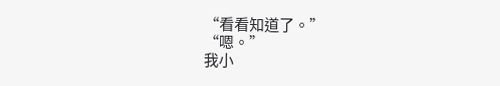“看看知道了。”
“嗯。”
我小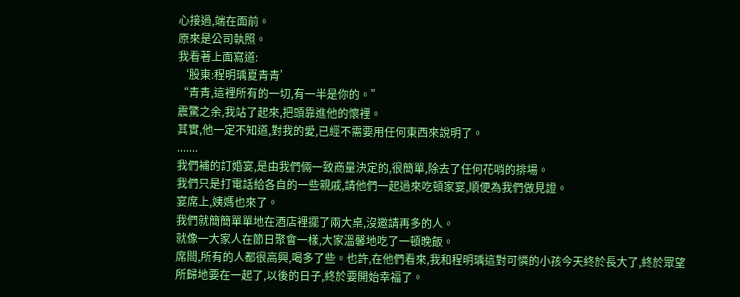心接過,端在面前。
原來是公司執照。
我看著上面寫道:
‘股東:程明瑀夏青青’
“青青,這裡所有的一切,有一半是你的。”
震驚之余,我站了起來,把頭靠進他的懷裡。
其實,他一定不知道,對我的愛,已經不需要用任何東西來說明了。
.......
我們補的訂婚宴,是由我們倆一致商量決定的,很簡單,除去了任何花哨的排場。
我們只是打電話給各自的一些親戚,請他們一起過來吃頓家宴,順便為我們做見證。
宴席上,姨媽也來了。
我們就簡簡單單地在酒店裡擺了兩大桌,沒邀請再多的人。
就像一大家人在節日聚會一樣,大家溫馨地吃了一頓晚飯。
席間,所有的人都很高興,喝多了些。也許,在他們看來,我和程明瑀這對可憐的小孩今天終於長大了,終於眾望所歸地要在一起了,以後的日子,終於要開始幸福了。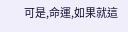可是,命運,如果就這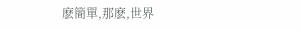麽簡單,那麽,世界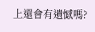上還會有遺憾嗎?